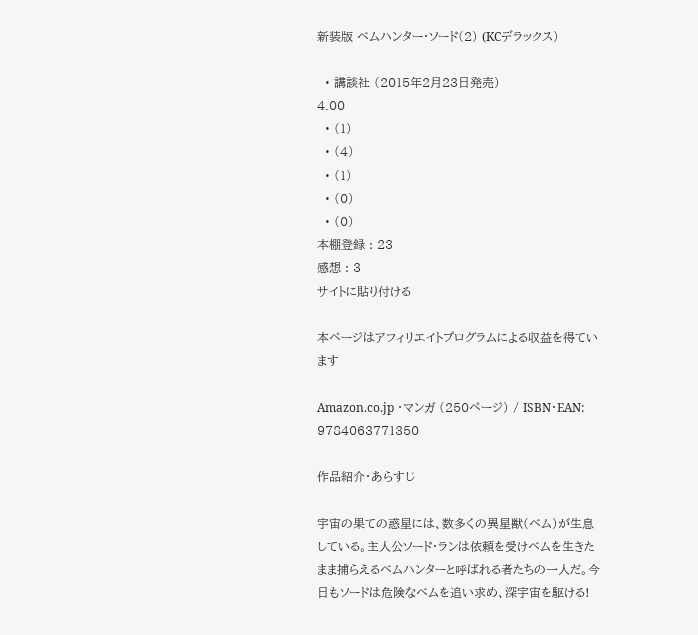新装版 ベムハンター・ソード(2) (KCデラックス)

  • 講談社 (2015年2月23日発売)
4.00
  • (1)
  • (4)
  • (1)
  • (0)
  • (0)
本棚登録 : 23
感想 : 3
サイトに貼り付ける

本ページはアフィリエイトプログラムによる収益を得ています

Amazon.co.jp ・マンガ (250ページ) / ISBN・EAN: 9784063771350

作品紹介・あらすじ

宇宙の果ての惑星には、数多くの異星獣(ベム)が生息している。主人公ソード・ランは依頼を受けベムを生きたまま捕らえるベムハンターと呼ばれる者たちの一人だ。今日もソードは危険なベムを追い求め、深宇宙を駆ける!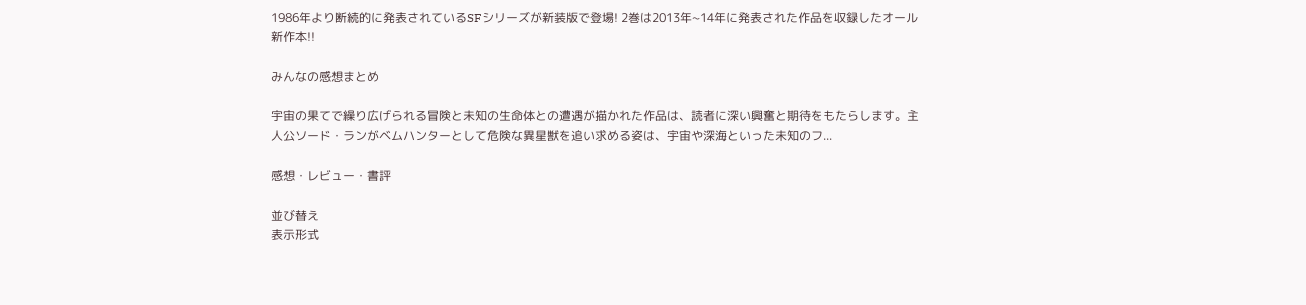1986年より断続的に発表されているSFシリーズが新装版で登場! 2巻は2013年~14年に発表された作品を収録したオール新作本!!

みんなの感想まとめ

宇宙の果てで繰り広げられる冒険と未知の生命体との遭遇が描かれた作品は、読者に深い興奮と期待をもたらします。主人公ソード・ランがベムハンターとして危険な異星獣を追い求める姿は、宇宙や深海といった未知のフ...

感想・レビュー・書評

並び替え
表示形式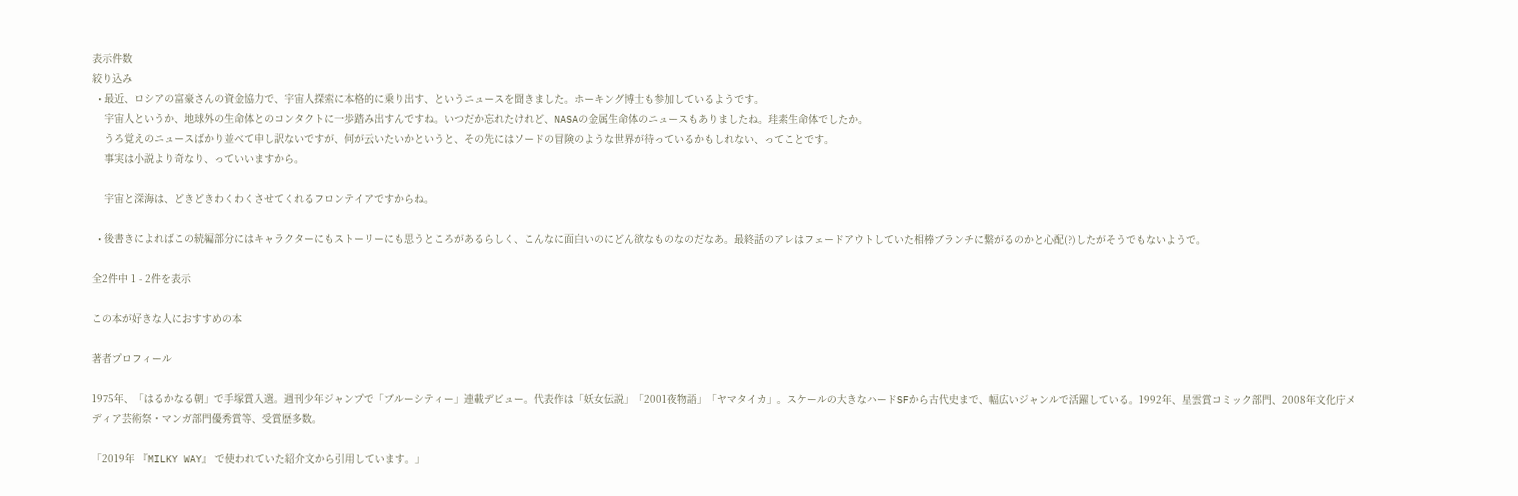表示件数
絞り込み
  • 最近、ロシアの富豪さんの資金協力で、宇宙人探索に本格的に乗り出す、というニュースを聞きました。ホーキング博士も参加しているようです。
    宇宙人というか、地球外の生命体とのコンタクトに一歩踏み出すんですね。いつだか忘れたけれど、NASAの金属生命体のニュースもありましたね。珪素生命体でしたか。
    うろ覚えのニュースばかり並べて申し訳ないですが、何が云いたいかというと、その先にはソードの冒険のような世界が待っているかもしれない、ってことです。
    事実は小説より奇なり、っていいますから。

    宇宙と深海は、どきどきわくわくさせてくれるフロンテイアですからね。

  • 後書きによればこの続編部分にはキャラクターにもストーリーにも思うところがあるらしく、こんなに面白いのにどん欲なものなのだなあ。最終話のアレはフェードアウトしていた相棒ブランチに繋がるのかと心配(?)したがそうでもないようで。

全2件中 1 - 2件を表示

この本が好きな人におすすめの本

著者プロフィール

1975年、「はるかなる朝」で手塚賞入選。週刊少年ジャンプで「ブルーシティー」連載デビュー。代表作は「妖女伝説」「2001夜物語」「ヤマタイカ」。スケールの大きなハードSFから古代史まで、幅広いジャンルで活躍している。1992年、星雲賞コミック部門、2008年文化庁メディア芸術祭・マンガ部門優秀賞等、受賞歴多数。

「2019年 『MILKY WAY』 で使われていた紹介文から引用しています。」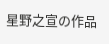星野之宣の作品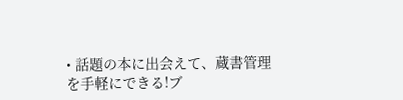• 話題の本に出会えて、蔵書管理を手軽にできる!ブ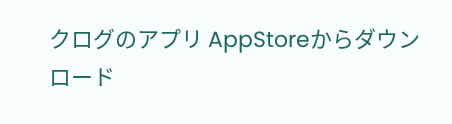クログのアプリ AppStoreからダウンロード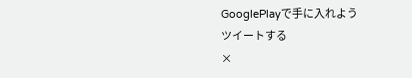GooglePlayで手に入れよう
ツイートする
×